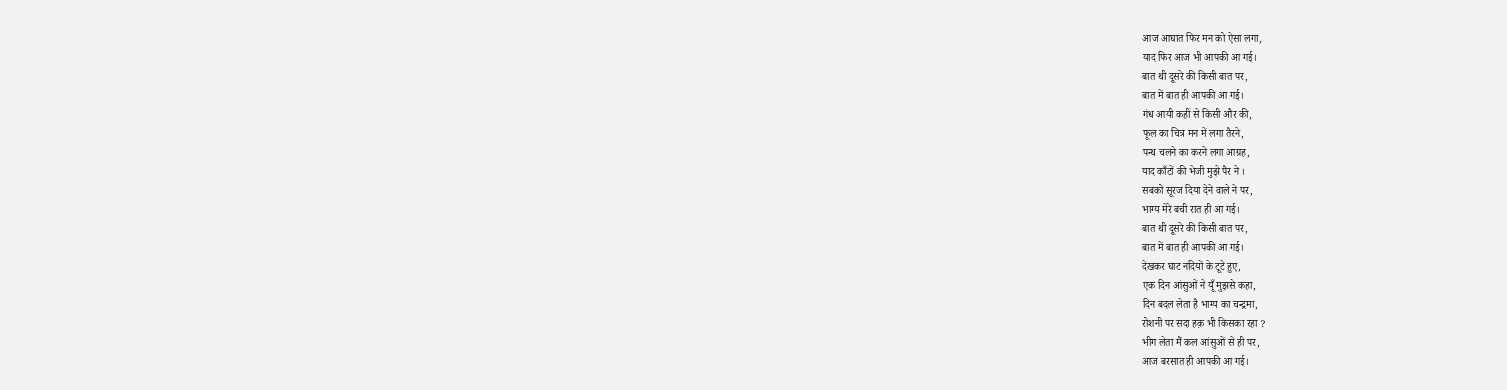आज आघात फिर मन को ऐसा लगा,
याद फिर आज भी आपकी आ गई।
बात थी दूसरे की किसी बात पर,
बात में बात ही आपकी आ गई।
गंध आयी कहीं से किसी और की,
फूल का चित्र मन में लगा तैरने,
पन्थ चलने का करने लगा आग्रह,
याद काँटों की भेजी मुझे पैर ने ।
सबको सूरज दिया देने वाले ने पर,
भाग्य मेरे बची रात ही आ गई।
बात थी दूसरे की किसी बात पर,
बात में बात ही आपकी आ गई।
देखकर घाट नदियों के टूटे हुए,
एक दिन आंसुओं ने यूँ मुझसे कहा,
दिन बदल लेता है भाग्य का चन्द्रमा,
रोशनी पर सदा हक़ भी किसका रहा ?
भीग लेता मैं कल आंसुओं से ही पर,
आज बरसात ही आपकी आ गई।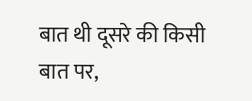बात थी दूसरे की किसी बात पर,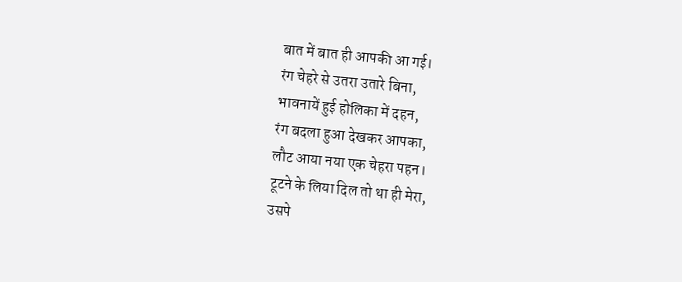बात में बात ही आपकी आ गई।
रंग चेहरे से उतरा उतारे बिना,
भावनायें हुई होलिका में दहन,
रंग बदला हुआ देखकर आपका,
लौट आया नया एक चेहरा पहन।
टूटने के लिया दिल तो था ही मेरा,
उसपे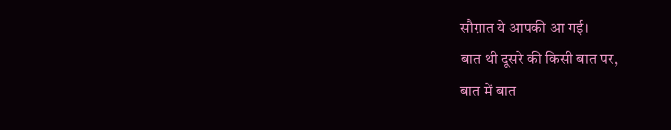सौग़ात ये आपकी आ गई।
बात थी दूसरे की किसी बात पर,
बात में बात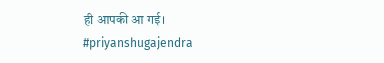ही आपकी आ गई।
#priyanshugajendra